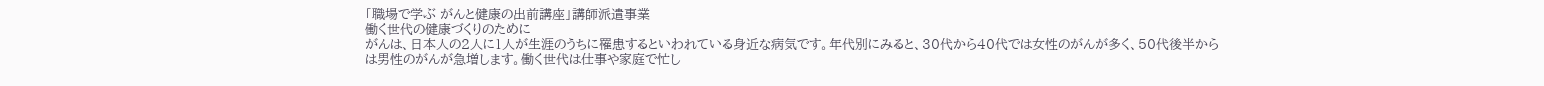「職場で学ぶ がんと健康の出前講座」講師派遣事業
働く世代の健康づくりのために
がんは、日本人の2人に1人が生涯のうちに罹患するといわれている身近な病気です。年代別にみると、30代から40代では女性のがんが多く、50代後半からは男性のがんが急増します。働く世代は仕事や家庭で忙し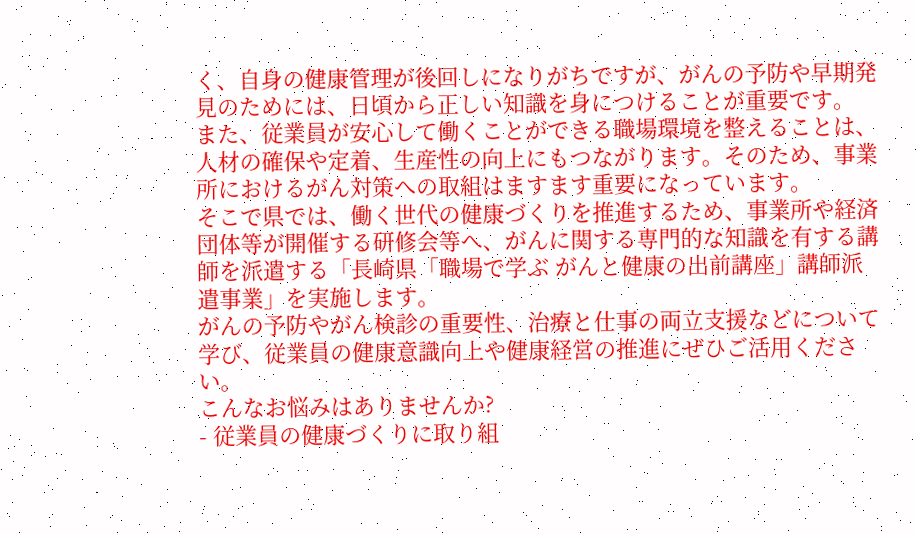く、自身の健康管理が後回しになりがちですが、がんの予防や早期発見のためには、日頃から正しい知識を身につけることが重要です。
また、従業員が安心して働くことができる職場環境を整えることは、人材の確保や定着、生産性の向上にもつながります。そのため、事業所におけるがん対策への取組はますます重要になっています。
そこで県では、働く世代の健康づくりを推進するため、事業所や経済団体等が開催する研修会等へ、がんに関する専門的な知識を有する講師を派遣する「長崎県「職場で学ぶ がんと健康の出前講座」講師派遣事業」を実施します。
がんの予防やがん検診の重要性、治療と仕事の両立支援などについて学び、従業員の健康意識向上や健康経営の推進にぜひご活用ください。
こんなお悩みはありませんか?
- 従業員の健康づくりに取り組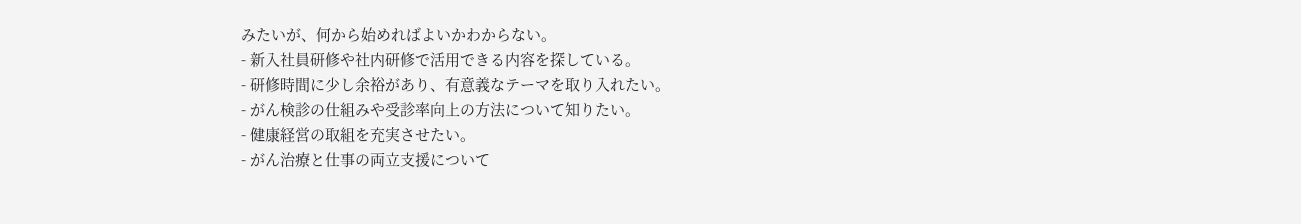みたいが、何から始めればよいかわからない。
- 新入社員研修や社内研修で活用できる内容を探している。
- 研修時間に少し余裕があり、有意義なテーマを取り入れたい。
- がん検診の仕組みや受診率向上の方法について知りたい。
- 健康経営の取組を充実させたい。
- がん治療と仕事の両立支援について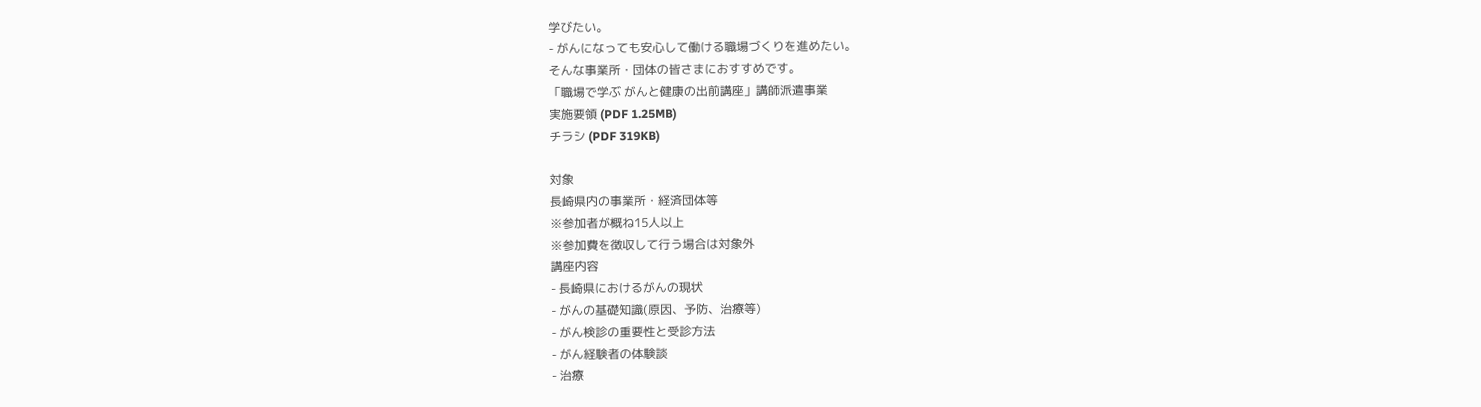学びたい。
- がんになっても安心して働ける職場づくりを進めたい。
そんな事業所・団体の皆さまにおすすめです。
「職場で学ぶ がんと健康の出前講座」講師派遣事業
実施要領 (PDF 1.25MB)
チラシ (PDF 319KB)

対象
長崎県内の事業所・経済団体等
※参加者が概ね15人以上
※参加費を徴収して行う場合は対象外
講座内容
- 長崎県におけるがんの現状
- がんの基礎知識(原因、予防、治療等)
- がん検診の重要性と受診方法
- がん経験者の体験談
- 治療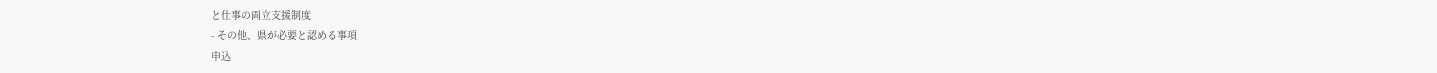と仕事の両立支援制度
- その他、県が必要と認める事項
申込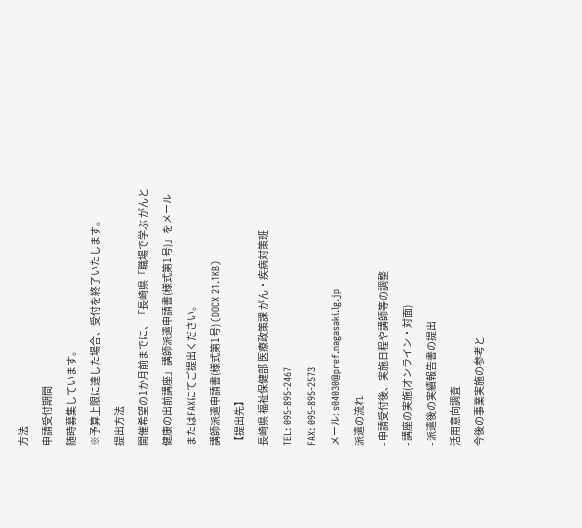方法
申請受付期間
随時募集しています。
※予算上限に達した場合、受付を終了いたします。
提出方法
開催希望の1か月前までに、「長崎県「職場で学ぶ がんと健康の出前講座」講師派遣申請書(様式第1号)」をメールまたはFAXにてご提出ください。
講師派遣申請書(様式第1号) (DOCX 21.1KB)
【提出先】
長崎県 福祉保健部 医療政策課 がん・疾病対策班
TEL: 095-895-2467
FAX: 095-895-2573
メール: s04030@pref.nagasaki.lg.jp
派遣の流れ
- 申請受付後、実施日程や講師等の調整
- 講座の実施(オンライン・対面)
- 派遣後の実績報告書の提出
活用意向調査
今後の事業実施の参考と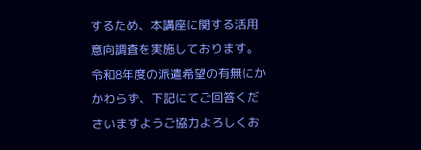するため、本講座に関する活用意向調査を実施しております。令和8年度の派遣希望の有無にかかわらず、下記にてご回答くださいますようご協力よろしくお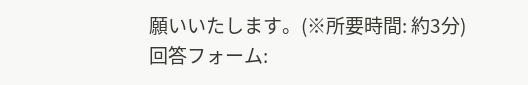願いいたします。(※所要時間: 約3分)
回答フォーム: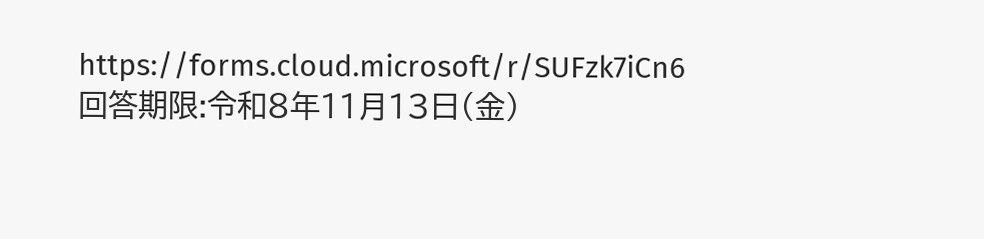https://forms.cloud.microsoft/r/SUFzk7iCn6
回答期限:令和8年11月13日(金)